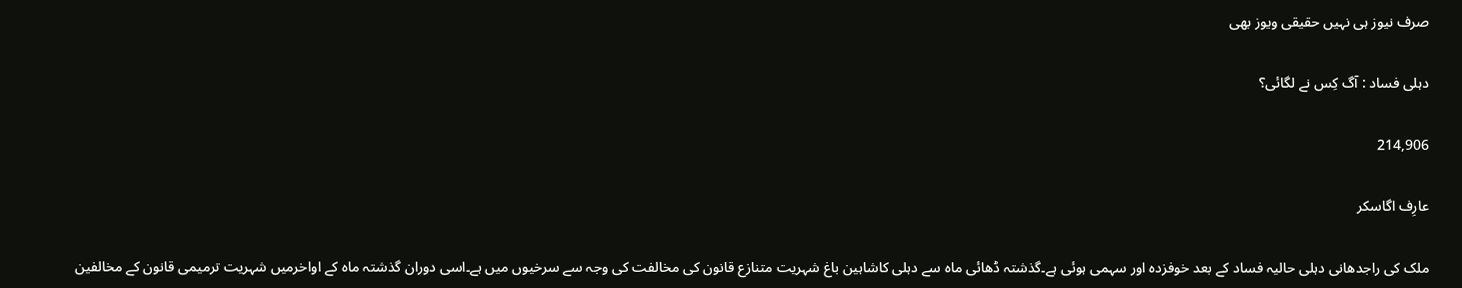صرف نیوز ہی نہیں حقیقی ویوز بھی

دہلی فساد : آگ کِس نے لگائی؟

214,906

عارِف اگاسکر

ملک کی راجدھانی دہلی حالیہ فساد کے بعد خوفزدہ اور سہمی ہوئی ہے۔گذشتہ ڈھائی ماہ سے دہلی کاشاہین باغ شہریت متنازع قانون کی مخالفت کی وجہ سے سرخیوں میں ہے۔اسی دوران گذشتہ ماہ کے اواخرمیں شہریت ترمیمی قانون کے مخالفین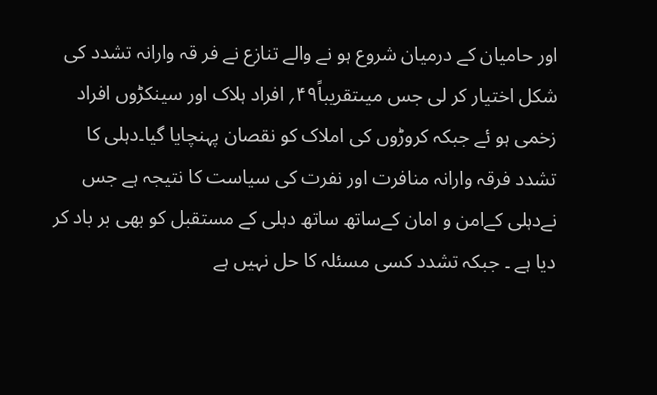اور حامیان کے درمیان شروع ہو نے والے تنازع نے فر قہ وارانہ تشدد کی شکل اختیار کر لی جس میںتقریباً۴۹؍ افراد ہلاک اور سینکڑوں افراد زخمی ہو ئے جبکہ کروڑوں کی املاک کو نقصان پہنچایا گیا۔دہلی کا تشدد فرقہ وارانہ منافرت اور نفرت کی سیاست کا نتیجہ ہے جس نےدہلی کےامن و امان کےساتھ ساتھ دہلی کے مستقبل کو بھی بر باد کر دیا ہے ۔ جبکہ تشدد کسی مسئلہ کا حل نہیں ہے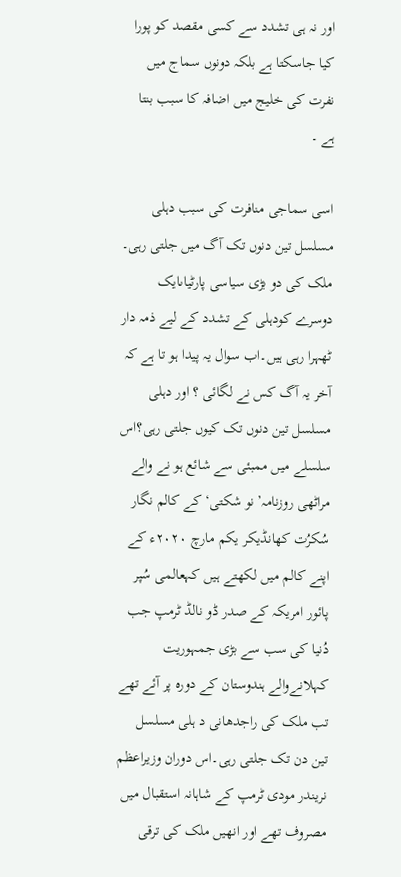اور نہ ہی تشدد سے کسی مقصد کو پورا کیا جاسکتا ہے بلکہ دونوں سماج میں نفرت کی خلیج میں اضافہ کا سبب بنتا ہے ۔

اسی سماجی منافرت کی سبب دہلی مسلسل تین دنوں تک آگ میں جلتی رہی۔ ملک کی دو بڑی سیاسی پارٹیاںایک دوسرے کودہلی کے تشدد کے لیے ذمہ دار ٹھہرا رہی ہیں۔اب سوال یہ پیدا ہو تا ہے کہ آخر یہ آگ کس نے لگائی ؟ اور دہلی مسلسل تین دنوں تک کیوں جلتی رہی؟اس سلسلے میں ممبئی سے شائع ہو نے والے مراٹھی روزنامہ’نو شکتی‘ کے کالم نگار سُکرُت کھانڈیکر یکم مارچ ۲۰۲۰ء کے اپنے کالم میں لکھتے ہیں کہعالمی سُپر پائور امریکہ کے صدر ڈو نالڈ ٹرمپ جب دُنیا کی سب سے بڑی جمہوریت کہلانےوالے ہندوستان کے دورہ پر آئے تھے تب ملک کی راجدھانی د ہلی مسلسل تین دن تک جلتی رہی۔اس دوران وزیراعظم نریندر مودی ٹرمپ کے شاہانہ استقبال میں مصروف تھے اور انھیں ملک کی ترقی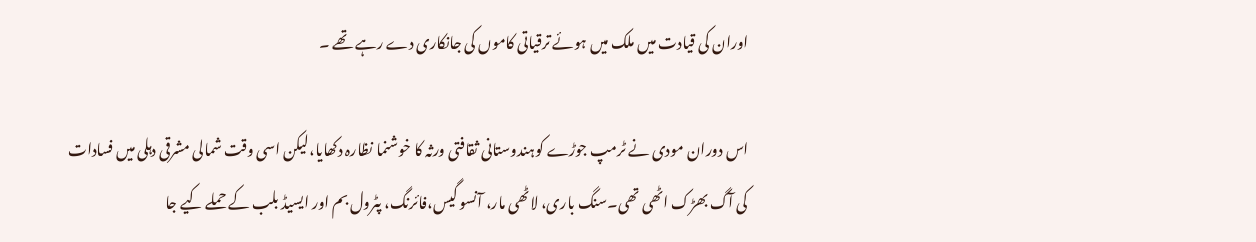اوران کی قیادت میں ملک میں ہوئے ترقیاتی کاموں کی جانکاری دے رہے تھے ۔

اس دوران مودی نے ٹرمپ جوڑے کوہندوستانی ثقافتی ورثہ کا خوشنما نظارہ دکھایا،لیکن اسی وقت شمالی مشرقی دہلی میں فسادات کی آگ بھڑک اٹھی تھی۔سنگ باری، لاٹھی مار، آنسو گیس،فائرنگ، پٹرول بم اور ایسیڈ بلب کے حملے کیے جا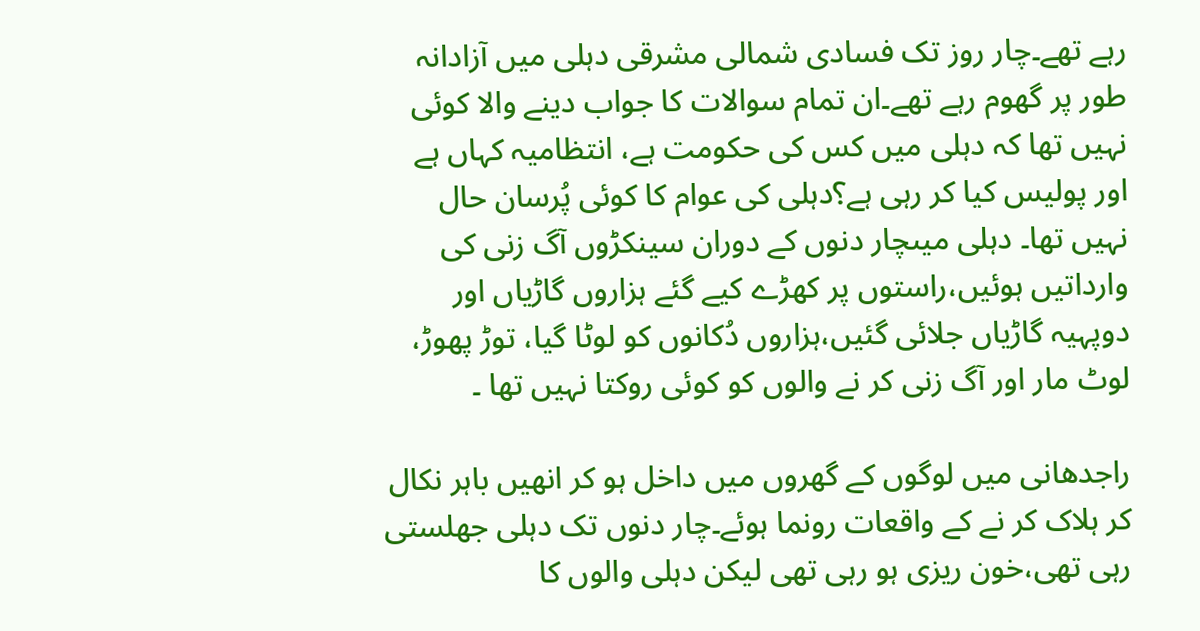رہے تھے۔چار روز تک فسادی شمالی مشرقی دہلی میں آزادانہ طور پر گھوم رہے تھے۔ان تمام سوالات کا جواب دینے والا کوئی نہیں تھا کہ دہلی میں کس کی حکومت ہے، انتظامیہ کہاں ہے اور پولیس کیا کر رہی ہے؟دہلی کی عوام کا کوئی پُرسان حال نہیں تھا۔ دہلی میںچار دنوں کے دوران سینکڑوں آگ زنی کی وارداتیں ہوئیں،راستوں پر کھڑے کیے گئے ہزاروں گاڑیاں اور دوپہیہ گاڑیاں جلائی گئیں،ہزاروں دُکانوں کو لوٹا گیا، توڑ پھوڑ، لوٹ مار اور آگ زنی کر نے والوں کو کوئی روکتا نہیں تھا ۔

راجدھانی میں لوگوں کے گھروں میں داخل ہو کر انھیں باہر نکال کر ہلاک کر نے کے واقعات رونما ہوئے۔چار دنوں تک دہلی جھلستی رہی تھی،خون ریزی ہو رہی تھی لیکن دہلی والوں کا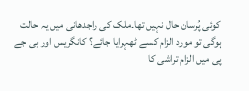کوئی پُرسان حال نہیں تھا۔ملک کی راجدھانی میں یہ حالت ہوگی تو مورد الزام کسے ٹھہرایا جائے؟ کانگریس اور بی جے پی میں الزام تراشی کا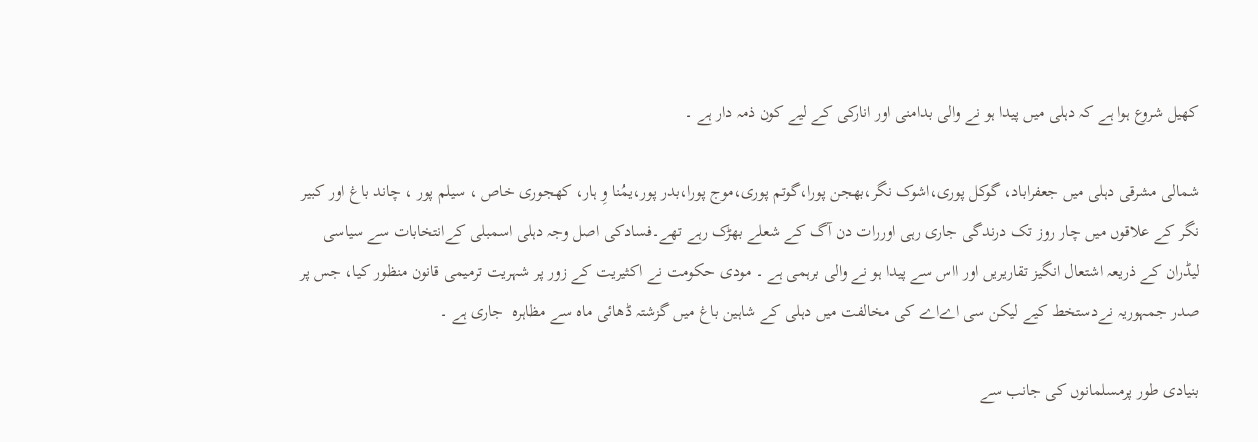کھیل شروع ہوا ہے کہ دہلی میں پیدا ہو نے والی بدامنی اور انارکی کے لیے کون ذمہ دار ہے ۔

شمالی مشرقی دہلی میں جعفراباد، گوکل پوری،اشوک نگر،بھجن پورا،گوتم پوری،موج پورا،بدر پور،یمُنا وِ ہار، کھجوری خاص ، سیلم پور ، چاند باغ اور کبیر نگر کے علاقوں میں چار روز تک درندگی جاری رہی اوررات دن آگ کے شعلے بھڑک رہے تھے۔فسادکی اصل وجہ دہلی اسمبلی کےانتخابات سے سیاسی لیڈران کے ذریعہ اشتعال انگیز تقاریریں اور ااس سے پیدا ہو نے والی برہمی ہے ۔ مودی حکومت نے اکثیریت کے زور پر شہریت ترمیمی قانون منظور کیا، جس پر صدر جمہوریہ نےدستخط کیے لیکن سی اےاے کی مخالفت میں دہلی کے شاہین باغ میں گزشتہ ڈھائی ماہ سے مظاہرہ  جاری ہے ۔

بنیادی طور پرمسلمانوں کی جانب سے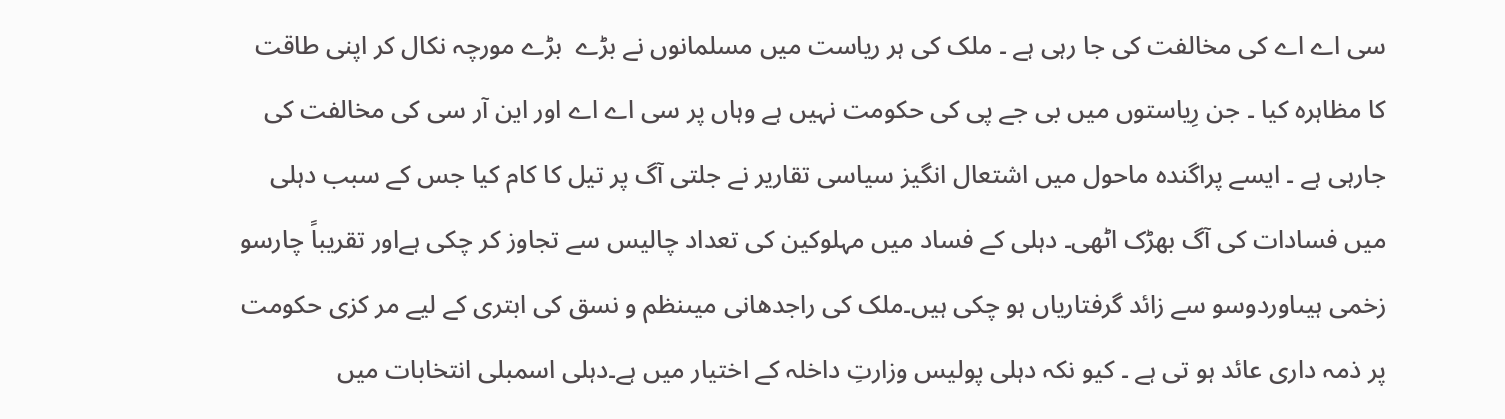سی اے اے کی مخالفت کی جا رہی ہے ۔ ملک کی ہر ریاست میں مسلمانوں نے بڑے  بڑے مورچہ نکال کر اپنی طاقت کا مظاہرہ کیا ۔ جن رِیاستوں میں بی جے پی کی حکومت نہیں ہے وہاں پر سی اے اے اور این آر سی کی مخالفت کی جارہی ہے ۔ ایسے پراگندہ ماحول میں اشتعال انگیز سیاسی تقاریر نے جلتی آگ پر تیل کا کام کیا جس کے سبب دہلی میں فسادات کی آگ بھڑک اٹھی۔ دہلی کے فساد میں مہلوکین کی تعداد چالیس سے تجاوز کر چکی ہےاور تقریباً چارسو زخمی ہیںاوردوسو سے زائد گرفتاریاں ہو چکی ہیں۔ملک کی راجدھانی میںنظم و نسق کی ابتری کے لیے مر کزی حکومت پر ذمہ داری عائد ہو تی ہے ۔ کیو نکہ دہلی پولیس وزارتِ داخلہ کے اختیار میں ہے۔دہلی اسمبلی انتخابات میں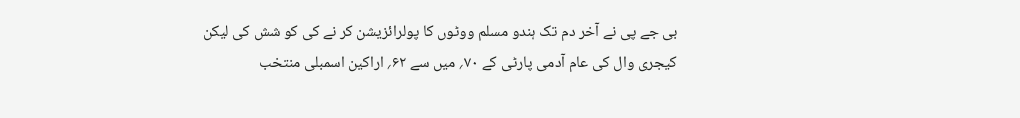بی جے پی نے آخر دم تک ہندو مسلم ووٹوں کا پولرائزیشن کر نے کی کو شش کی لیکن کیجری وال کی عام آدمی پارٹی کے ۷۰؍ میں سے ۶۲؍ اراکین اسمبلی منتخب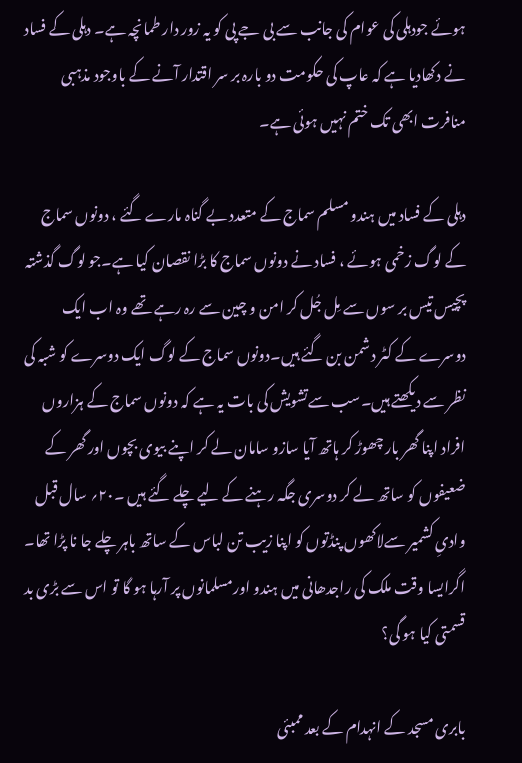ہوئے جودہلی کی عوام کی جانب سے بی جے پی کو یہ زور دار طمانچہ ہے۔ دہلی کے فساد نے دکھادیا ہے کہ عاپ کی حکومت دو بارہ بر سر اقتدار آنے کے باوجود مذہبی منافرت ابھی تک ختم نہیں ہوئی ہے۔

دہلی کے فساد میں ہندو مسلم سماج کے متعدد بے گناہ مارے گئے ، دونوں سماج کے لوگ زخمی ہوئے ، فساد نے دونوں سماج کا بڑا نقصان کیا ہے۔جو لوگ گذشتہ پچیس تیس بر سوں سے مِل جُل کر امن و چین سے رہ رہے تھے وہ اب ایک دوسرے کے کٹر دشمن بن گئے ہیں۔دونوں سماج کے لوگ ایک دوسرے کو شبہ کی نظر سے دیکھتے ہیں۔سب سےتشویش کی بات یہ ہے کہ دونوں سماج کے ہزاروں افراد اپنا گھر بار چھوڑ کر ہاتھ آیا سازو سامان لے کر اپنے بیوی بچوں اور گھر کے ضعیفوں کو ساتھ لے کر دوسری جگہ رہنے کے لیے چلے گئے ہیں ۔۲۰؍ سال قبل وادیِ کشمیر سےلاکھوں پنڈتوں کو اپنا زیب تن لباس کے ساتھ باہر چلے جا نا پڑا تھا۔ اگرایسا وقت ملک کی راجدھانی میں ہندو اورمسلمانوں پر آرہا ہو گا تو اس سے بڑی بد قسمتی کیا ہو گی؟

بابری مسجد کے انہدام کے بعد ممبئی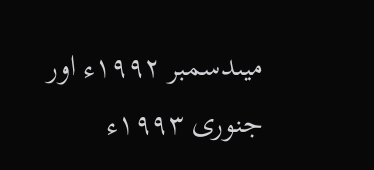میںدسمبر ۱۹۹۲ء اور جنوری ۱۹۹۳ء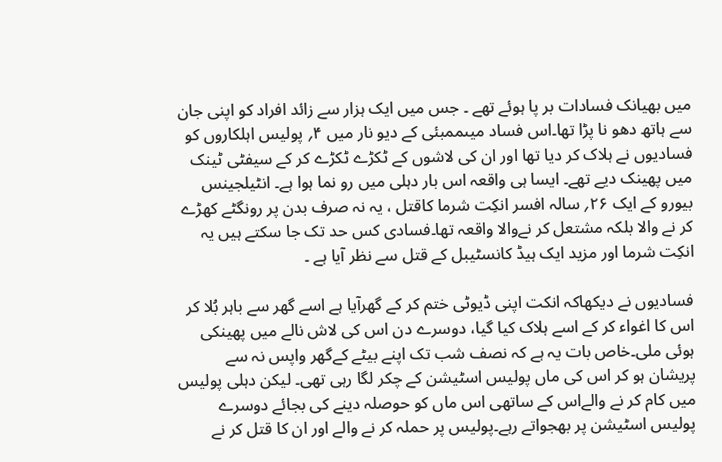میں بھیانک فسادات بر پا ہوئے تھے ۔ جس میں ایک ہزار سے زائد افراد کو اپنی جان سے ہاتھ دھو نا پڑا تھا۔اس فساد میںممبئی کے دیو نار میں ۴؍ پولیس اہلکاروں کو فسادیوں نے ہلاک کر دیا تھا اور ان کی لاشوں کے ٹکڑے ٹکڑے کر کے سیفٹی ٹینک میں پھینک دیے تھے۔ ایسا ہی واقعہ اس بار دہلی میں رو نما ہوا ہے۔ انٹیلجینس بیورو کے ایک ۲۶؍ سالہ افسر انکِت شرما کاقتل ، یہ نہ صرف بدن پر رونگٹے کھڑے کر نے والا بلکہ مشتعل کر نےوالا واقعہ تھا۔فسادی کس حد تک جا سکتے ہیں یہ انکِت شرما اور مزید ایک ہیڈ کانسٹیبل کے قتل سے نظر آیا ہے ۔

فسادیوں نے دیکھاکہ انکت اپنی ڈیوٹی ختم کر کے گھرآیا ہے اسے گھر سے باہر بُلا کر اس کا اغواء کر کے اسے ہلاک کیا گیا، دوسرے دن اس کی لاش نالے میں پھینکی ہوئی ملی۔خاص بات یہ ہے کہ نصف شب تک اپنے بیٹے کےگھر واپس نہ سے پریشان ہو کر اس کی ماں پولیس اسٹیشن کے چکر لگا رہی تھی۔ لیکن دہلی پولیس میں کام کر نے والےاس کے ساتھی اس ماں کو حوصلہ دینے کی بجائے دوسرے پولیس اسٹیشن پر بھجواتے رہے۔پولیس پر حملہ کر نے والے اور ان کا قتل کر نے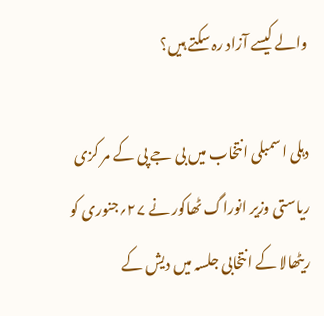والے کیسے آزاد رہ سکتے ہیں؟

دہلی اسمبلی انتخاب میں بی جے پی کے مر کزی ریاستی وزیر انوراگ ٹھاکور نے ۲۷؍جنوری کو ریٹھالا کے انتخابی جلسہ میں دیش کے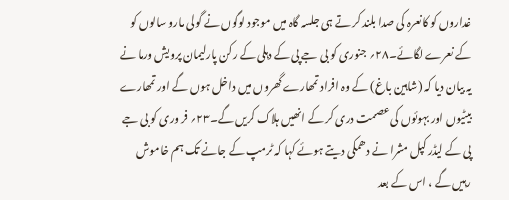غداروں کو کانعرہ کی صدا بلند کر تے ہی جلسہ گاہ میں موجود لوگوں نے گولی مارو سالوں کو کے نعرے لگائے۔۲۸؍ جنوری کو بی جے پی کے دہلی کے رکن پارلیمان پرویش ورما نے یہ بیان دیا کہ (شاہین باغ) کے وہ افراد تمھارے گھروں میں داخل ہوں گے اور تمھارے بیٹیوں اور بہوئوں کی عصمت دری کر کے انھیں ہلاک کریں گے۔۲۳؍ فر وری کو بی جے پی کے لیڈر کپل مشرا نے دھمکی دیتے ہوئے کہا کہ ٹرمپ کے جانے تک ہم خاموش رہیں گے ، اس کے بعد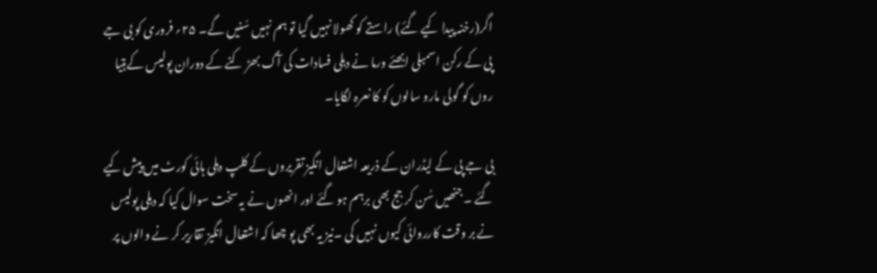اگر(رخنہ پیدا کیے گئے) راستے کو کھولا نہیں گیا تو ہم نہیں سُنیں گے۔ ۲۵؍ فروری کو بی جے پی کے رکن اسمبلی ابھئے ورما نے دہلی فسادات کی آگ بھڑ کنے کے دوران پولیس کےہتیا روں کو گولی مارو سالوں کو کا نعرہ لگایا۔

بی جے پی کے لیڈران کے ذریعہ اشتعال انگیز تقریروں کے کلپ دہلی ہائی کورٹ میں پیش کیے گئے ۔ جنھیں سُن کر جج بھی برہم ہو گئے اور انھوں نے یہ سخت سوال کیا کہ دہلی پولیس نے بر وقت کارروائی کیوں نہیں کی ۔نیز یہ بھی پو چھا کہ اشتعال انگیز تقاریر کر نے والوں پر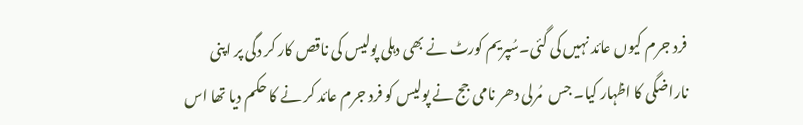فرد جرم کیوں عائد نہیں کی گئی۔سُپریم کورٹ نے بھی دہلی پولیس کی ناقص کار کر دگی پر اپنی ناراضگی کا اظہار کیا۔ جس  مُرلی دھر نامی جج نے پولیس کو فرد جرم عائد کر نے کا حکم دیا تھا اس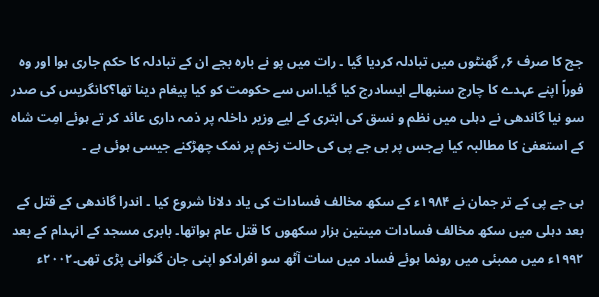جج کا صرف ۶؍ گھنٹوں میں تبادلہ کردیا گیا ۔ رات میں پو نے بارہ بجے ان کے تبادلہ کا حکم جاری ہوا اور وہ فوراً اپنے عہدے کا چارج سنبھالے ایسادرج کیا گیا۔اس سے حکومت کو کیا پیغام دینا تھا؟کانگریس کی صدر سو نیا گاندھی نے دہلی میں نظم و نسق کی ابتری کے لیے وزیر داخلہ پر ذمہ داری عائد کر تے ہوئے امِت شاہ کے استعفیٰ کا مطالبہ کیا ہےجس پر بی جے پی کی حالت زخم پر نمک چھڑکنے جیسی ہوئی ہے ۔

بی جے پی کے تر جمان نے ۱۹۸۴ء کے سکھ مخالف فسادات کی یاد دلانا شروع کیا ۔ اندرا گاندھی کے قتل کے بعد دہلی میں سکھ مخالف فسادات میںتین ہزار سکھوں کا قتل عام ہواتھا۔ بابری مسجد کے انہدام کے بعد ۱۹۹۲ء میں ممبئی میں رونما ہوئے فساد میں سات آٹھ سو افرادکو اپنی جان گنوانی پڑی تھی۔۲۰۰۲ء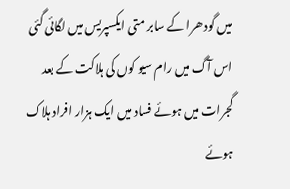میں گودھرا کے سابر متی ایکسپریس میں لگائی گئی اس آگ میں رام سیو کوں کی ہلاکت کے بعد گجرات میں ہوئے فساد میں ایک ہزار افراد ہلاک ہوئے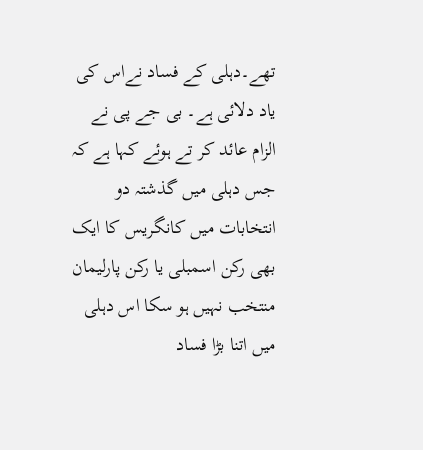تھے۔دہلی کے فساد نےاس کی یاد دلائی ہے۔ بی جے پی نے الزام عائد کر تے ہوئے کہا ہے کہ جس دہلی میں گذشتہ دو انتخابات میں کانگریس کا ایک بھی رکن اسمبلی یا رکن پارلیمان منتخب نہیں ہو سکا اس دہلی میں اتنا بڑا فساد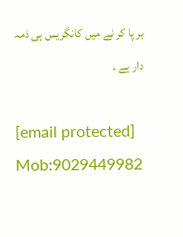بر پا کر نے میں کانگریس ہی ذمہ دار ہے ۔

[email protected]     Mob:9029449982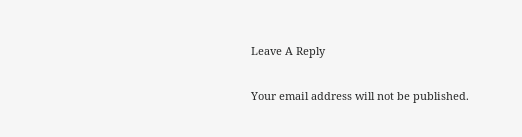Leave A Reply

Your email address will not be published.